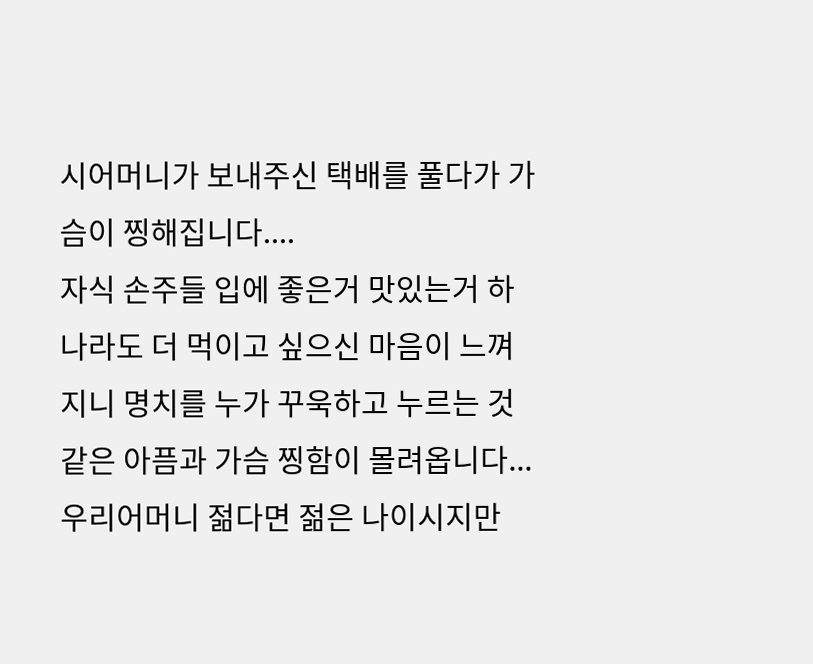시어머니가 보내주신 택배를 풀다가 가슴이 찡해집니다....
자식 손주들 입에 좋은거 맛있는거 하나라도 더 먹이고 싶으신 마음이 느껴지니 명치를 누가 꾸욱하고 누르는 것 같은 아픔과 가슴 찡함이 몰려옵니다...
우리어머니 젊다면 젊은 나이시지만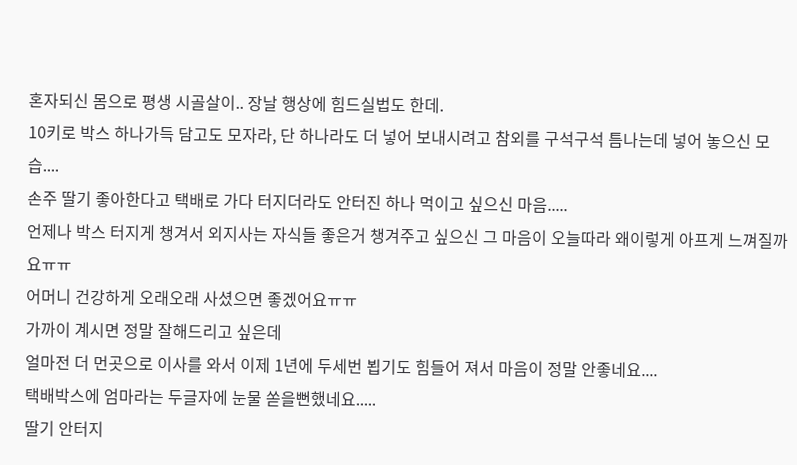혼자되신 몸으로 평생 시골살이.. 장날 행상에 힘드실법도 한데.
10키로 박스 하나가득 담고도 모자라, 단 하나라도 더 넣어 보내시려고 참외를 구석구석 틈나는데 넣어 놓으신 모습....
손주 딸기 좋아한다고 택배로 가다 터지더라도 안터진 하나 먹이고 싶으신 마음.....
언제나 박스 터지게 챙겨서 외지사는 자식들 좋은거 챙겨주고 싶으신 그 마음이 오늘따라 왜이렇게 아프게 느껴질까요ㅠㅠ
어머니 건강하게 오래오래 사셨으면 좋겠어요ㅠㅠ
가까이 계시면 정말 잘해드리고 싶은데
얼마전 더 먼곳으로 이사를 와서 이제 1년에 두세번 뵙기도 힘들어 져서 마음이 정말 안좋네요....
택배박스에 엄마라는 두글자에 눈물 쏟을뻔했네요.....
딸기 안터지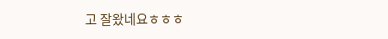고 잘왔네요ㅎㅎㅎ